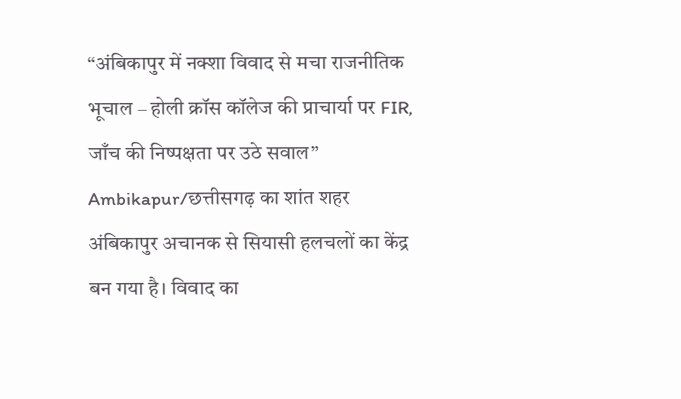“अंबिकापुर में नक्शा विवाद से मचा राजनीतिक भूचाल – होली क्रॉस कॉलेज की प्राचार्या पर FIR, जाँच की निष्पक्षता पर उठे सवाल”
Ambikapur/छत्तीसगढ़ का शांत शहर अंबिकापुर अचानक से सियासी हलचलों का केंद्र बन गया है। विवाद का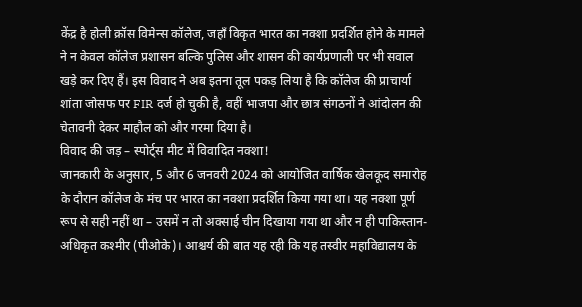केंद्र है होली क्रॉस विमेन्स कॉलेज, जहाँ विकृत भारत का नक्शा प्रदर्शित होने के मामले ने न केवल कॉलेज प्रशासन बल्कि पुलिस और शासन की कार्यप्रणाली पर भी सवाल खड़े कर दिए हैं। इस विवाद ने अब इतना तूल पकड़ लिया है कि कॉलेज की प्राचार्या शांता जोसफ पर FIR दर्ज हो चुकी है, वहीं भाजपा और छात्र संगठनों ने आंदोलन की चेतावनी देकर माहौल को और गरमा दिया है।
विवाद की जड़ – स्पोर्ट्स मीट में विवादित नक्शा!
जानकारी के अनुसार, 5 और 6 जनवरी 2024 को आयोजित वार्षिक खेलकूद समारोह के दौरान कॉलेज के मंच पर भारत का नक्शा प्रदर्शित किया गया था। यह नक्शा पूर्ण रूप से सही नहीं था – उसमें न तो अक्साई चीन दिखाया गया था और न ही पाकिस्तान-अधिकृत कश्मीर (पीओके)। आश्चर्य की बात यह रही कि यह तस्वीर महाविद्यालय के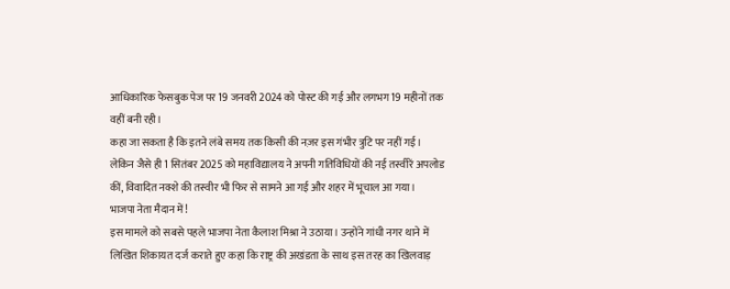आधिकारिक फेसबुक पेज पर 19 जनवरी 2024 को पोस्ट की गई और लगभग 19 महीनों तक वहीं बनी रही।
कहा जा सकता है कि इतने लंबे समय तक किसी की नज़र इस गंभीर त्रुटि पर नहीं गई। लेकिन जैसे ही 1 सितंबर 2025 को महाविद्यालय ने अपनी गतिविधियों की नई तस्वीरें अपलोड कीं, विवादित नक्शे की तस्वीर भी फिर से सामने आ गई और शहर में भूचाल आ गया।
भाजपा नेता मैदान में!
इस मामले को सबसे पहले भाजपा नेता कैलाश मिश्रा ने उठाया। उन्होंने गांधी नगर थाने में लिखित शिकायत दर्ज कराते हुए कहा कि राष्ट्र की अखंडता के साथ इस तरह का खिलवाड़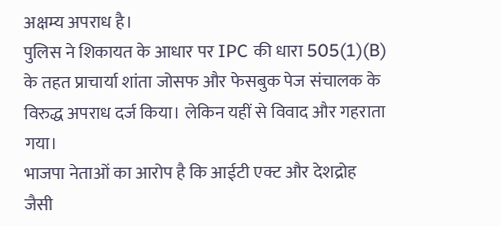अक्षम्य अपराध है।
पुलिस ने शिकायत के आधार पर IPC की धारा 505(1)(B) के तहत प्राचार्या शांता जोसफ और फेसबुक पेज संचालक के विरुद्ध अपराध दर्ज किया। लेकिन यहीं से विवाद और गहराता गया।
भाजपा नेताओं का आरोप है कि आईटी एक्ट और देशद्रोह जैसी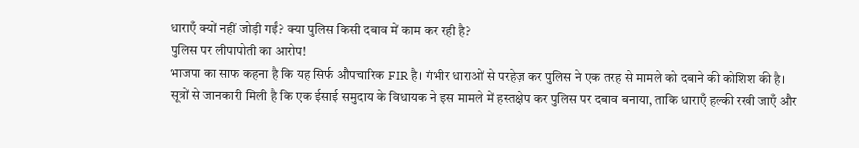धाराएँ क्यों नहीं जोड़ी गईं? क्या पुलिस किसी दबाव में काम कर रही है?
पुलिस पर लीपापोती का आरोप!
भाजपा का साफ कहना है कि यह सिर्फ औपचारिक FIR है। गंभीर धाराओं से परहेज़ कर पुलिस ने एक तरह से मामले को दबाने की कोशिश की है।
सूत्रों से जानकारी मिली है कि एक ईसाई समुदाय के विधायक ने इस मामले में हस्तक्षेप कर पुलिस पर दबाव बनाया, ताकि धाराएँ हल्की रखी जाएँ और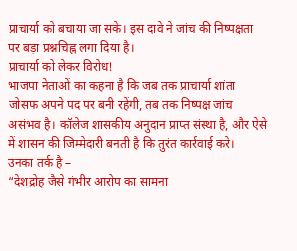प्राचार्या को बचाया जा सके। इस दावे ने जांच की निष्पक्षता पर बड़ा प्रश्नचिह्न लगा दिया है।
प्राचार्या को लेकर विरोध!
भाजपा नेताओं का कहना है कि जब तक प्राचार्या शांता जोसफ अपने पद पर बनी रहेंगी, तब तक निष्पक्ष जांच असंभव है। कॉलेज शासकीय अनुदान प्राप्त संस्था है, और ऐसे में शासन की जिम्मेदारी बनती है कि तुरंत कार्रवाई करे।
उनका तर्क है –
“देशद्रोह जैसे गंभीर आरोप का सामना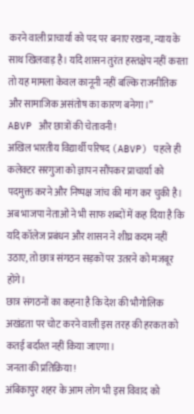करने वाली प्राचार्या को पद पर बनाए रखना, न्याय के साथ खिलवाड़ है। यदि शासन तुरंत हस्तक्षेप नहीं करता तो यह मामला केवल कानूनी नहीं बल्कि राजनीतिक और सामाजिक असंतोष का कारण बनेगा।”
ABVP और छात्रों की चेतावनी!
अखिल भारतीय विद्यार्थी परिषद (ABVP) पहले ही कलेक्टर सरगुजा को ज्ञापन सौंपकर प्राचार्या को पदमुक्त करने और निष्पक्ष जांच की मांग कर चुकी है। अब भाजपा नेताओं ने भी साफ शब्दों में कह दिया है कि यदि कॉलेज प्रबंधन और शासन ने शीघ्र कदम नहीं उठाए, तो छात्र संगठन सड़कों पर उतरने को मजबूर होंगे।
छात्र संगठनों का कहना है कि देश की भौगोलिक अखंडता पर चोट करने वाली इस तरह की हरकत को कतई बर्दाश्त नहीं किया जाएगा।
जनता की प्रतिक्रिया!
अंबिकापुर शहर के आम लोग भी इस विवाद को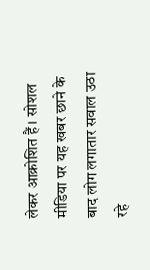लेकर आक्रोशित हैं। सोशल मीडिया पर यह खबर छाने के बाद लोग लगातार सवाल उठा रहे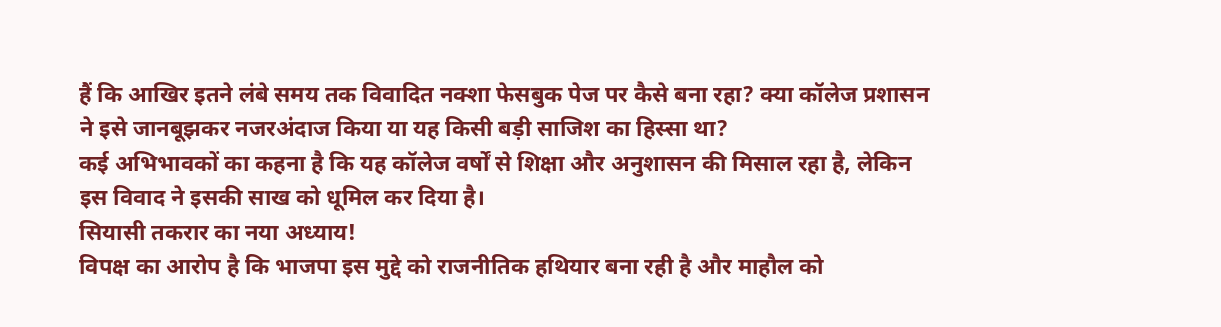हैं कि आखिर इतने लंबे समय तक विवादित नक्शा फेसबुक पेज पर कैसे बना रहा? क्या कॉलेज प्रशासन ने इसे जानबूझकर नजरअंदाज किया या यह किसी बड़ी साजिश का हिस्सा था?
कई अभिभावकों का कहना है कि यह कॉलेज वर्षों से शिक्षा और अनुशासन की मिसाल रहा है, लेकिन इस विवाद ने इसकी साख को धूमिल कर दिया है।
सियासी तकरार का नया अध्याय!
विपक्ष का आरोप है कि भाजपा इस मुद्दे को राजनीतिक हथियार बना रही है और माहौल को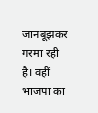जानबूझकर गरमा रही है। वहीं भाजपा का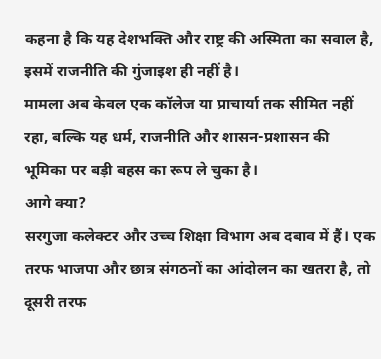कहना है कि यह देशभक्ति और राष्ट्र की अस्मिता का सवाल है, इसमें राजनीति की गुंजाइश ही नहीं है।
मामला अब केवल एक कॉलेज या प्राचार्या तक सीमित नहीं रहा, बल्कि यह धर्म, राजनीति और शासन-प्रशासन की भूमिका पर बड़ी बहस का रूप ले चुका है।
आगे क्या?
सरगुजा कलेक्टर और उच्च शिक्षा विभाग अब दबाव में हैं। एक तरफ भाजपा और छात्र संगठनों का आंदोलन का खतरा है, तो दूसरी तरफ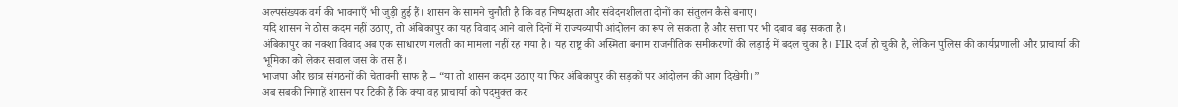अल्पसंख्यक वर्ग की भावनाएँ भी जुड़ी हुई हैं। शासन के सामने चुनौती है कि वह निष्पक्षता और संवेदनशीलता दोनों का संतुलन कैसे बनाए।
यदि शासन ने ठोस कदम नहीं उठाए, तो अंबिकापुर का यह विवाद आने वाले दिनों में राज्यव्यापी आंदोलन का रूप ले सकता है और सत्ता पर भी दबाव बढ़ सकता है।
अंबिकापुर का नक्शा विवाद अब एक साधारण गलती का मामला नहीं रह गया है। यह राष्ट्र की अस्मिता बनाम राजनीतिक समीकरणों की लड़ाई में बदल चुका है। FIR दर्ज हो चुकी है, लेकिन पुलिस की कार्यप्रणाली और प्राचार्या की भूमिका को लेकर सवाल जस के तस हैं।
भाजपा और छात्र संगठनों की चेतावनी साफ है – “या तो शासन कदम उठाए या फिर अंबिकापुर की सड़कों पर आंदोलन की आग दिखेगी।”
अब सबकी निगाहें शासन पर टिकी हैं कि क्या वह प्राचार्या को पदमुक्त कर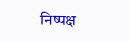निष्पक्ष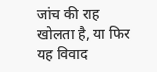जांच की राह खोलता है, या फिर यह विवाद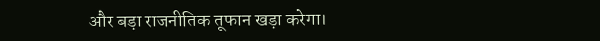और बड़ा राजनीतिक तूफान खड़ा करेगा।